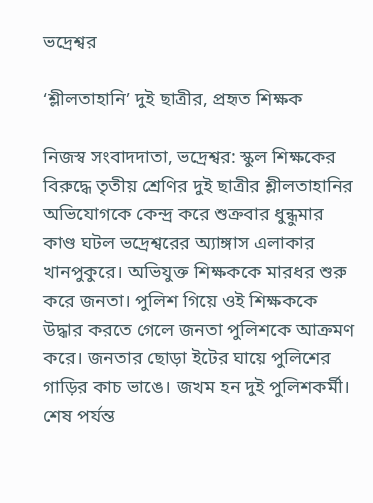ভদ্রেশ্বর

‘শ্লীলতাহানি’ দুই ছাত্রীর, প্রহৃত শিক্ষক

নিজস্ব সংবাদদাতা, ভদ্রেশ্বর: স্কুল শিক্ষকের বিরুদ্ধে তৃতীয় শ্রেণির দুই ছাত্রীর শ্লীলতাহানির অভিযোগকে কেন্দ্র করে শুক্রবার ধুন্ধুমার কাণ্ড ঘটল ভদ্রেশ্বরের অ্যাঙ্গাস এলাকার খানপুকুরে। অভিযুক্ত শিক্ষককে মারধর শুরু করে জনতা। পুলিশ গিয়ে ওই শিক্ষককে উদ্ধার করতে গেলে জনতা পুলিশকে আক্রমণ করে। জনতার ছোড়া ইটের ঘায়ে পুলিশের গাড়ির কাচ ভাঙে। জখম হন দুই পুলিশকর্মী। শেষ পর্যন্ত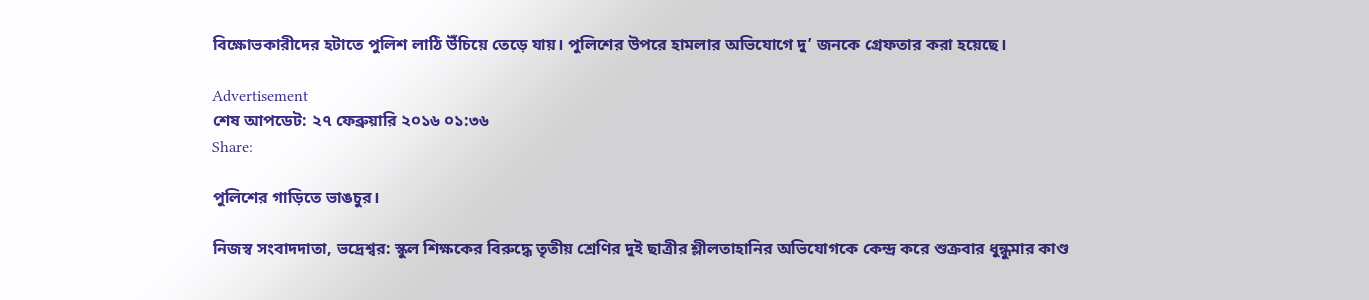বিক্ষোভকারীদের হটাতে পুলিশ লাঠি উঁচিয়ে তেড়ে যায়। পুলিশের উপরে হামলার অভিযোগে দু’ জনকে গ্রেফতার করা হয়েছে।

Advertisement
শেষ আপডেট: ২৭ ফেব্রুয়ারি ২০১৬ ০১:৩৬
Share:

পুলিশের গাড়িতে ভাঙচুর।

নিজস্ব সংবাদদাতা, ভদ্রেশ্বর: স্কুল শিক্ষকের বিরুদ্ধে তৃতীয় শ্রেণির দুই ছাত্রীর শ্লীলতাহানির অভিযোগকে কেন্দ্র করে শুক্রবার ধুন্ধুমার কাণ্ড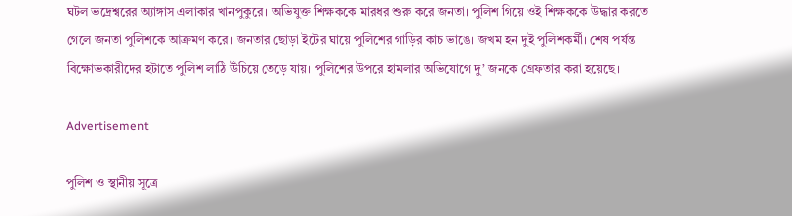ঘটল ভদ্রেশ্বরের অ্যাঙ্গাস এলাকার খানপুকুরে। অভিযুক্ত শিক্ষককে মারধর শুরু করে জনতা। পুলিশ গিয়ে ওই শিক্ষককে উদ্ধার করতে গেলে জনতা পুলিশকে আক্রমণ করে। জনতার ছোড়া ইটের ঘায়ে পুলিশের গাড়ির কাচ ভাঙে। জখম হন দুই পুলিশকর্মী। শেষ পর্যন্ত বিক্ষোভকারীদের হটাতে পুলিশ লাঠি উঁচিয়ে তেড়ে যায়। পুলিশের উপরে হামলার অভিযোগে দু’ জনকে গ্রেফতার করা হয়েছে।

Advertisement

পুলিশ ও স্থানীয় সূত্রে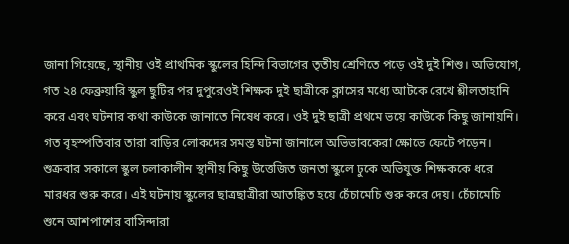জানা গিয়েছে, স্থানীয় ওই প্রাথমিক স্কুলের হিন্দি বিভাগের তৃতীয় শ্রেণিতে পড়ে ওই দুই শিশু। অভিযোগ, গত ২৪ ফেব্রুয়ারি স্কুল ছুটির পর দুপুরেওই শিক্ষক দুই ছাত্রীকে ক্লাসের মধ্যে আটকে রেখে শ্লীলতাহানি করে এবং ঘটনার কথা কাউকে জানাতে নিষেধ করে। ওই দুই ছাত্রী প্রথমে ভয়ে কাউকে কিছু জানায়নি। গত বৃহস্পতিবার তারা বাড়ির লোকদের সমস্ত ঘটনা জানালে অভিভাবকেরা ক্ষোভে ফেটে পড়েন। শুক্রবার সকালে স্কুল চলাকালীন স্থানীয় কিছু উত্তেজিত জনতা স্কুলে ঢুকে অভিযুক্ত শিক্ষককে ধরে মারধর শুরু করে। এই ঘটনায় স্কুলের ছাত্রছাত্রীরা আতঙ্কিত হয়ে চেঁচামেচি শুরু করে দেয়। চেঁচামেচি শুনে আশপাশের বাসিন্দারা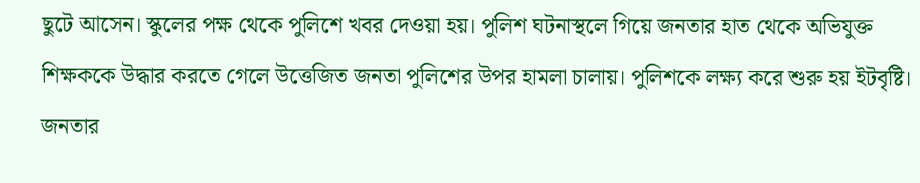ছুটে আসেন। স্কুলের পক্ষ থেকে পুলিশে খবর দেওয়া হয়। পুলিশ ঘটনাস্থলে গিয়ে জনতার হাত থেকে অভিযুক্ত শিক্ষককে উদ্ধার করতে গেলে উত্তেজিত জনতা পুলিশের উপর হামলা চালায়। পুলিশকে লক্ষ্য করে শুরু হয় ইটবৃষ্টি। জনতার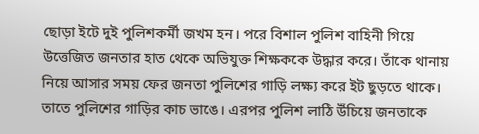ছোড়া ইটে দুই পুলিশকর্মী জখম হন। পরে বিশাল পুলিশ বাহিনী গিয়ে উত্তেজিত জনতার হাত থেকে অভিযুক্ত শিক্ষককে উদ্ধার করে। তাঁকে থানায় নিয়ে আসার সময় ফের জনতা পুলিশের গাড়ি লক্ষ্য করে ইট ছুড়তে থাকে। তাতে পুলিশের গাড়ির কাচ ভাঙে। এরপর পুলিশ লাঠি উঁচিয়ে জনতাকে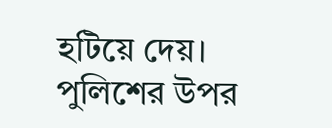হটিয়ে দেয়। পুলিশের উপর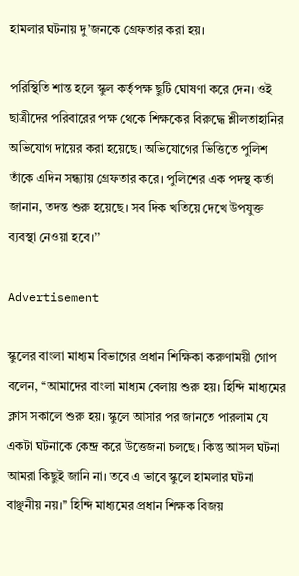হামলার ঘটনায় দু’জনকে গ্রেফতার করা হয়।

পরিস্থিতি শান্ত হলে স্কুল কর্তৃপক্ষ ছুটি ঘোষণা করে দেন। ওই ছাত্রীদের পরিবারের পক্ষ থেকে শিক্ষকের বিরুদ্ধে শ্লীলতাহানির অভিযোগ দায়ের করা হয়েছে। অভিযোগের ভিত্তিতে পুলিশ তাঁকে এদিন সন্ধ্যায় গ্রেফতার করে। পুলিশের এক পদস্থ কর্তা জানান, তদন্ত শুরু হয়েছে। সব দিক খতিয়ে দেখে উপযুক্ত ব্যবস্থা নেওয়া হবে।’’

Advertisement

স্কুলের বাংলা মাধ্যম বিভাগের প্রধান শিক্ষিকা করুণাময়ী গোপ বলেন, ‘‘আমাদের বাংলা মাধ্যম বেলায় শুরু হয়। হিন্দি মাধ্যমের ক্লাস সকালে শুরু হয়। স্কুলে আসার পর জানতে পারলাম যে একটা ঘটনাকে কেন্দ্র করে উত্তেজনা চলছে। কিন্তু আসল ঘটনা আমরা কিছুই জানি না। তবে এ ভাবে স্কুলে হামলার ঘটনা বাঞ্ছনীয় নয়।’’ হিন্দি মাধ্যমের প্রধান শিক্ষক বিজয়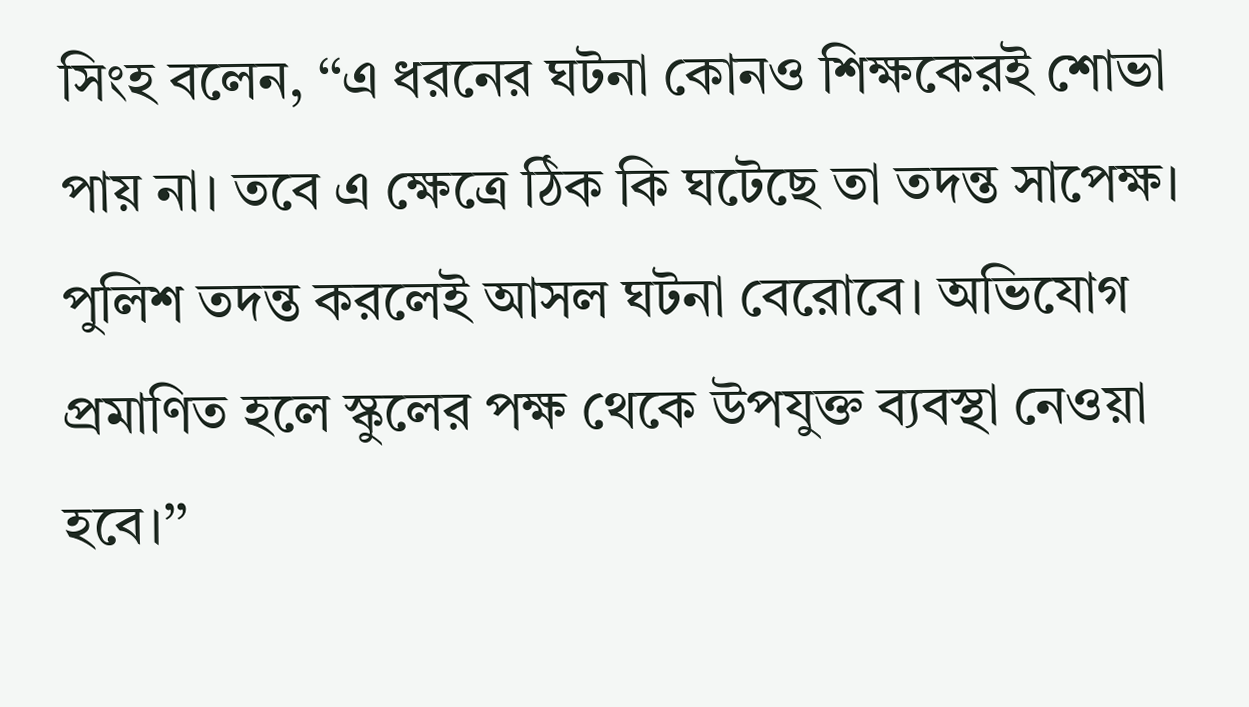সিংহ বলেন, ‘‘এ ধরনের ঘটনা কোনও শিক্ষকেরই শোভা পায় না। তবে এ ক্ষেত্রে ঠিক কি ঘটেছে তা তদন্ত সাপেক্ষ। পুলিশ তদন্ত করলেই আসল ঘটনা বেরোবে। অভিযোগ প্রমাণিত হলে স্কুলের পক্ষ থেকে উপযুক্ত ব্যবস্থা নেওয়া হবে।’’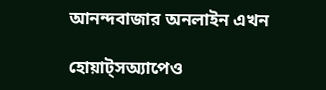আনন্দবাজার অনলাইন এখন

হোয়াট্‌সঅ্যাপেও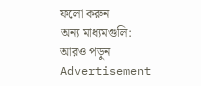ফলো করুন
অন্য মাধ্যমগুলি:
আরও পড়ুন
Advertisement